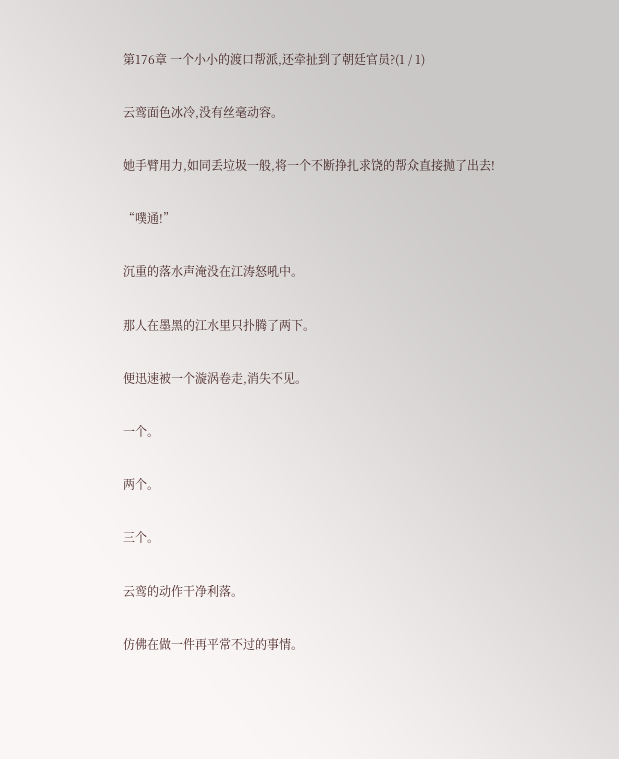第176章 一个小小的渡口帮派,还牵扯到了朝廷官员?(1 / 1)

云鸾面色冰冷,没有丝毫动容。

她手臂用力,如同丢垃圾一般,将一个不断挣扎求饶的帮众直接抛了出去!

“噗通!”

沉重的落水声淹没在江涛怒吼中。

那人在墨黑的江水里只扑腾了两下。

便迅速被一个漩涡卷走,消失不见。

一个。

两个。

三个。

云鸾的动作干净利落。

仿佛在做一件再平常不过的事情。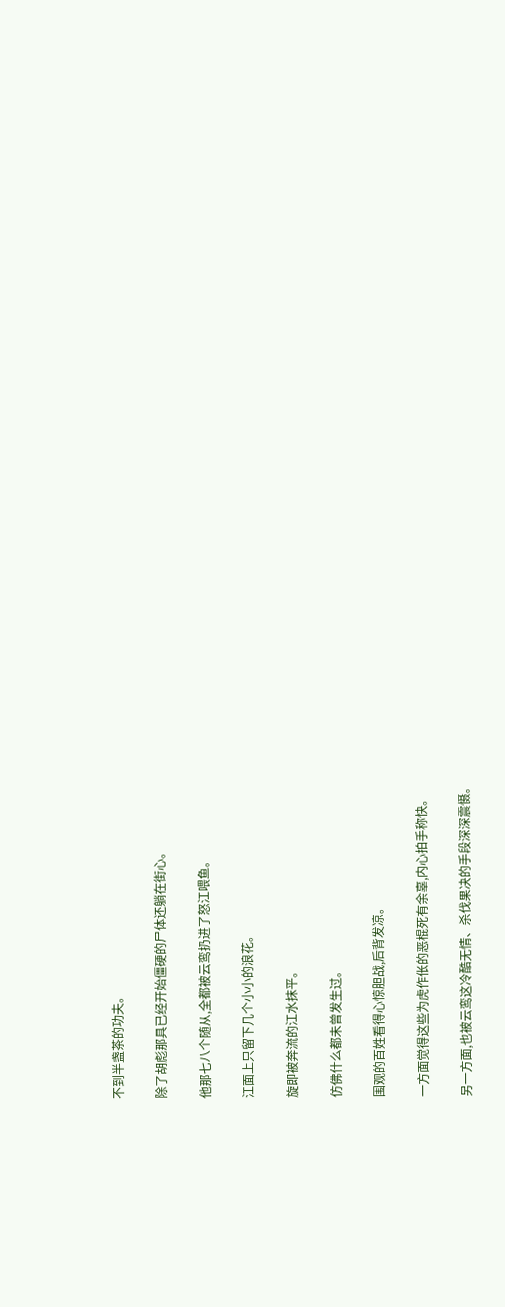不到半盏茶的功夫。

除了胡彪那具已经开始僵硬的尸体还躺在街心。

他那七八个随从,全都被云鸾扔进了怒江喂鱼。

江面上只留下几个小小的浪花。

旋即被奔流的江水抹平。

仿佛什么都未曾发生过。

围观的百姓看得心惊胆战,后背发凉。

一方面觉得这些为虎作伥的恶棍死有余辜,内心拍手称快。

另一方面,也被云鸾这冷酷无情、杀伐果决的手段深深震慑。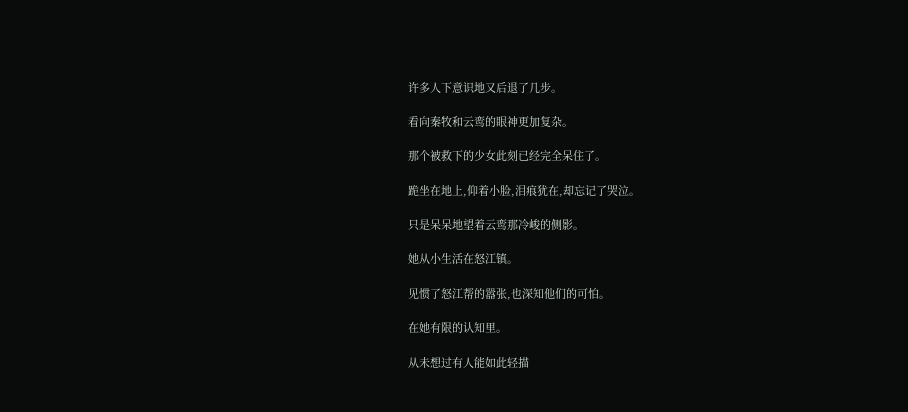许多人下意识地又后退了几步。

看向秦牧和云鸾的眼神更加复杂。

那个被救下的少女此刻已经完全呆住了。

跪坐在地上,仰着小脸,泪痕犹在,却忘记了哭泣。

只是呆呆地望着云鸾那冷峻的侧影。

她从小生活在怒江镇。

见惯了怒江帮的嚣张,也深知他们的可怕。

在她有限的认知里。

从未想过有人能如此轻描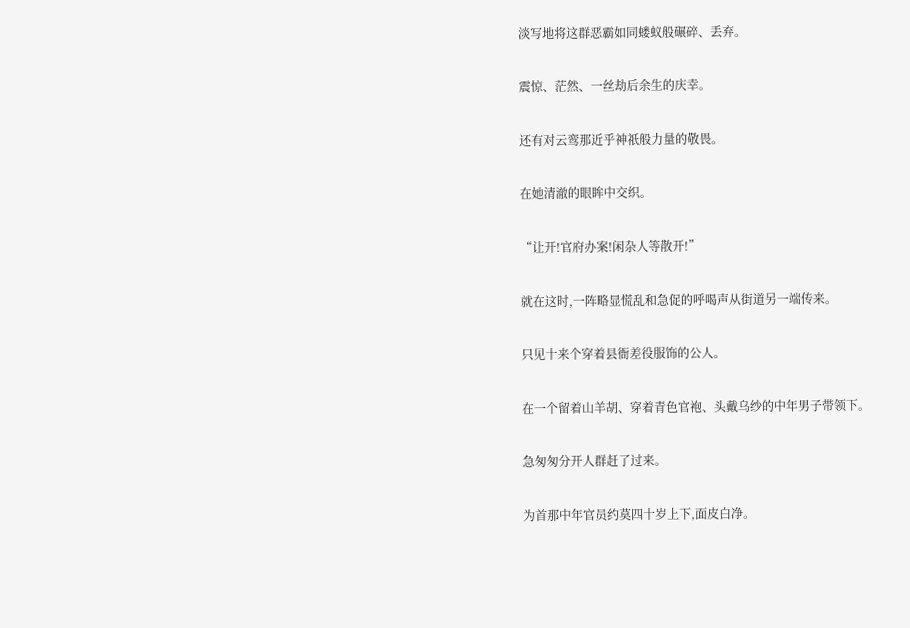淡写地将这群恶霸如同蝼蚁般碾碎、丢弃。

震惊、茫然、一丝劫后余生的庆幸。

还有对云鸾那近乎神祇般力量的敬畏。

在她清澈的眼眸中交织。

“让开!官府办案!闲杂人等散开!”

就在这时,一阵略显慌乱和急促的呼喝声从街道另一端传来。

只见十来个穿着县衙差役服饰的公人。

在一个留着山羊胡、穿着青色官袍、头戴乌纱的中年男子带领下。

急匆匆分开人群赶了过来。

为首那中年官员约莫四十岁上下,面皮白净。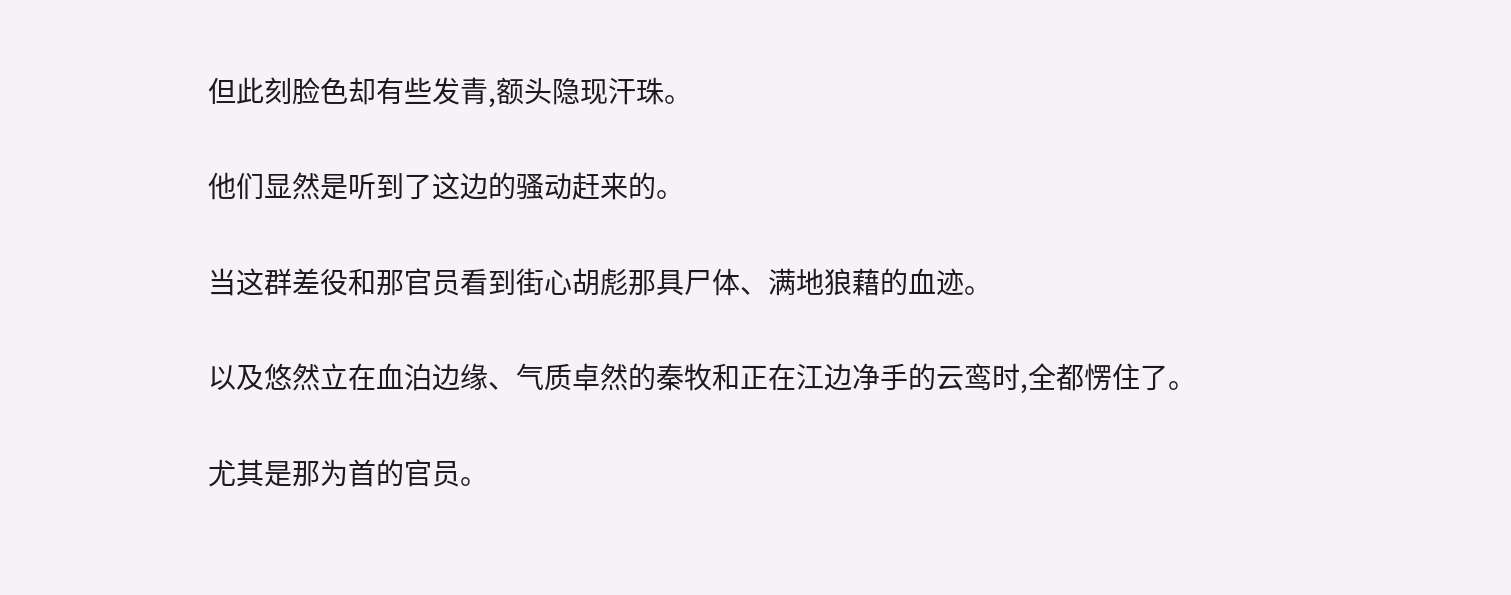但此刻脸色却有些发青,额头隐现汗珠。

他们显然是听到了这边的骚动赶来的。

当这群差役和那官员看到街心胡彪那具尸体、满地狼藉的血迹。

以及悠然立在血泊边缘、气质卓然的秦牧和正在江边净手的云鸾时,全都愣住了。

尤其是那为首的官员。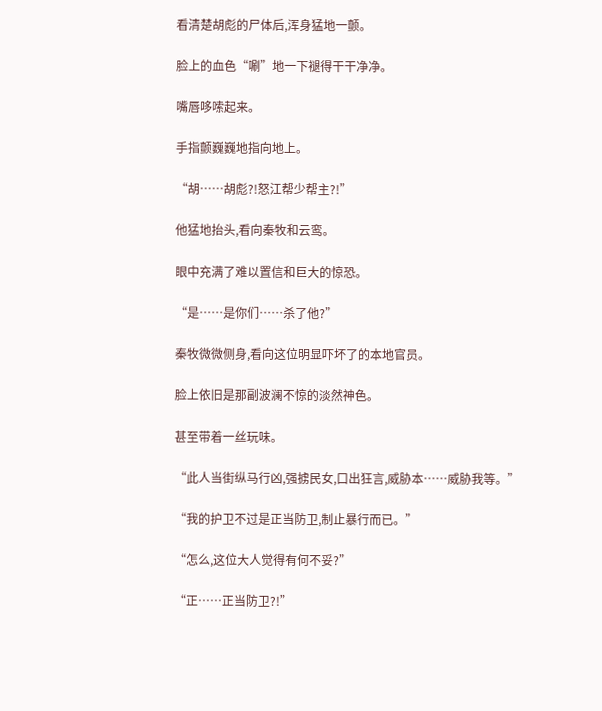看清楚胡彪的尸体后,浑身猛地一颤。

脸上的血色“唰”地一下褪得干干净净。

嘴唇哆嗦起来。

手指颤巍巍地指向地上。

“胡……胡彪?!怒江帮少帮主?!”

他猛地抬头,看向秦牧和云鸾。

眼中充满了难以置信和巨大的惊恐。

“是……是你们……杀了他?”

秦牧微微侧身,看向这位明显吓坏了的本地官员。

脸上依旧是那副波澜不惊的淡然神色。

甚至带着一丝玩味。

“此人当街纵马行凶,强掳民女,口出狂言,威胁本……威胁我等。”

“我的护卫不过是正当防卫,制止暴行而已。”

“怎么,这位大人觉得有何不妥?”

“正……正当防卫?!”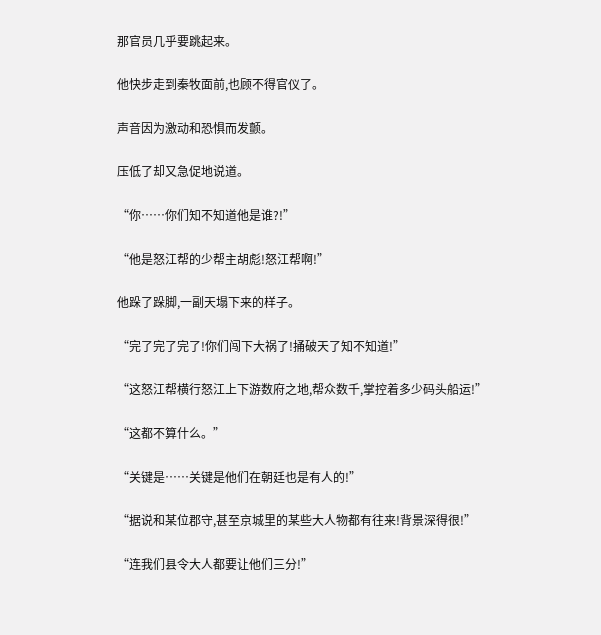那官员几乎要跳起来。

他快步走到秦牧面前,也顾不得官仪了。

声音因为激动和恐惧而发颤。

压低了却又急促地说道。

“你……你们知不知道他是谁?!”

“他是怒江帮的少帮主胡彪!怒江帮啊!”

他跺了跺脚,一副天塌下来的样子。

“完了完了完了!你们闯下大祸了!捅破天了知不知道!”

“这怒江帮横行怒江上下游数府之地,帮众数千,掌控着多少码头船运!”

“这都不算什么。”

“关键是……关键是他们在朝廷也是有人的!”

“据说和某位郡守,甚至京城里的某些大人物都有往来!背景深得很!”

“连我们县令大人都要让他们三分!”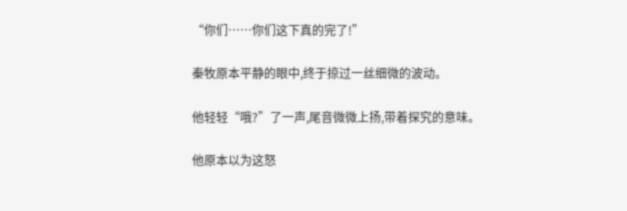“你们……你们这下真的完了!”

秦牧原本平静的眼中,终于掠过一丝细微的波动。

他轻轻“哦?”了一声,尾音微微上扬,带着探究的意味。

他原本以为这怒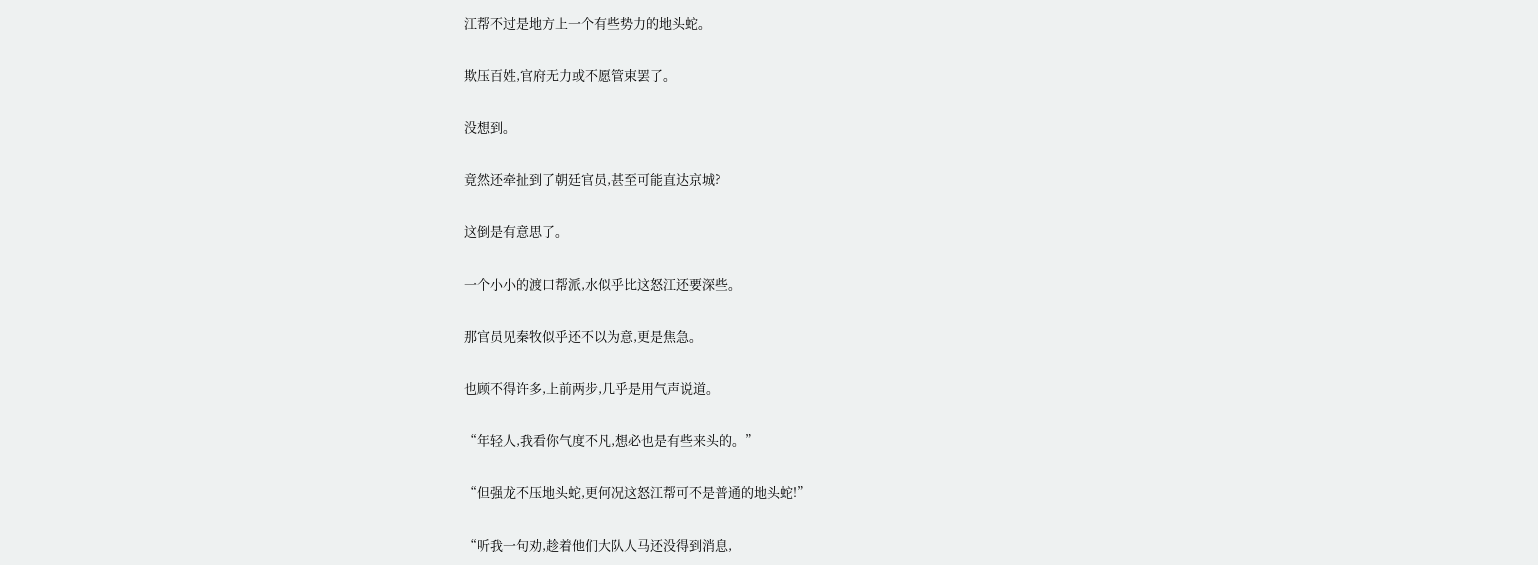江帮不过是地方上一个有些势力的地头蛇。

欺压百姓,官府无力或不愿管束罢了。

没想到。

竟然还牵扯到了朝廷官员,甚至可能直达京城?

这倒是有意思了。

一个小小的渡口帮派,水似乎比这怒江还要深些。

那官员见秦牧似乎还不以为意,更是焦急。

也顾不得许多,上前两步,几乎是用气声说道。

“年轻人,我看你气度不凡,想必也是有些来头的。”

“但强龙不压地头蛇,更何况这怒江帮可不是普通的地头蛇!”

“听我一句劝,趁着他们大队人马还没得到消息,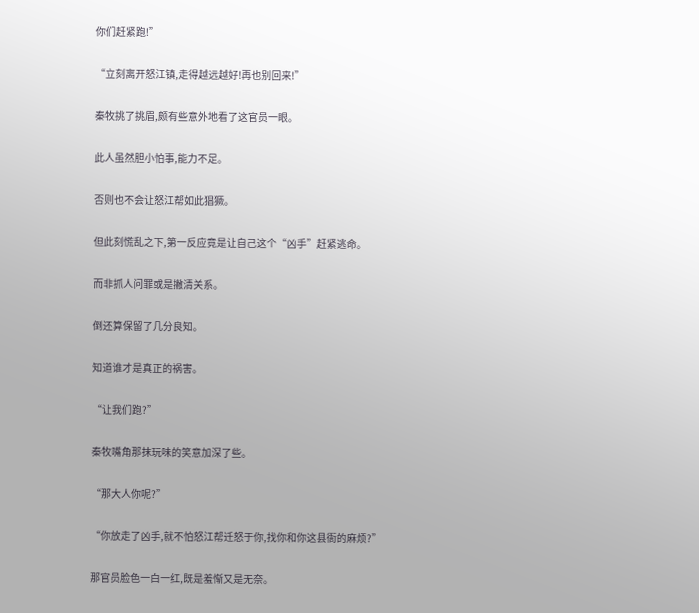你们赶紧跑!”

“立刻离开怒江镇,走得越远越好!再也别回来!”

秦牧挑了挑眉,颇有些意外地看了这官员一眼。

此人虽然胆小怕事,能力不足。

否则也不会让怒江帮如此猖獗。

但此刻慌乱之下,第一反应竟是让自己这个“凶手”赶紧逃命。

而非抓人问罪或是撇清关系。

倒还算保留了几分良知。

知道谁才是真正的祸害。

“让我们跑?”

秦牧嘴角那抹玩味的笑意加深了些。

“那大人你呢?”

“你放走了凶手,就不怕怒江帮迁怒于你,找你和你这县衙的麻烦?”

那官员脸色一白一红,既是羞惭又是无奈。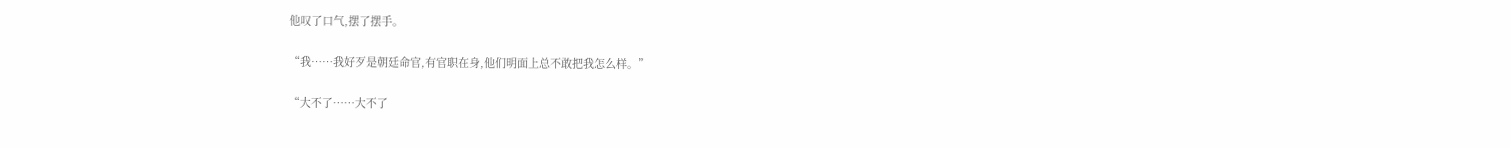他叹了口气,摆了摆手。

“我……我好歹是朝廷命官,有官职在身,他们明面上总不敢把我怎么样。”

“大不了……大不了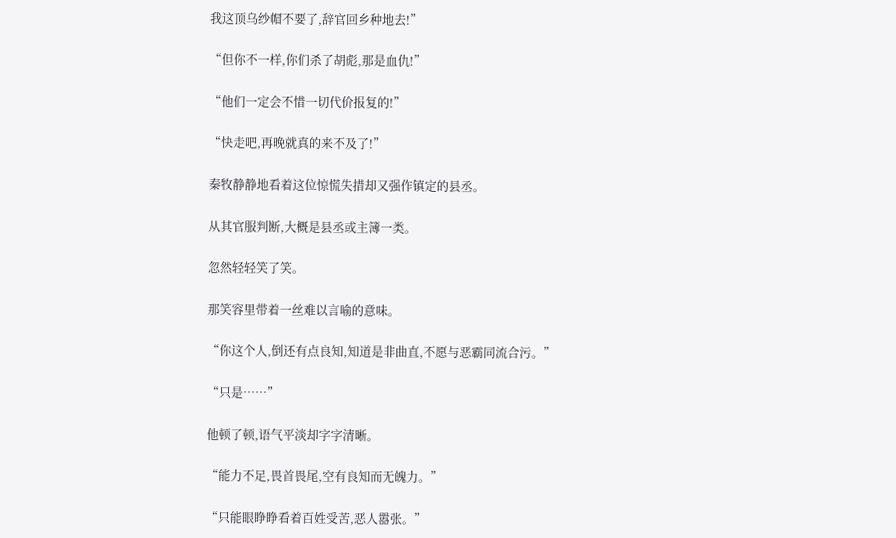我这顶乌纱帽不要了,辞官回乡种地去!”

“但你不一样,你们杀了胡彪,那是血仇!”

“他们一定会不惜一切代价报复的!”

“快走吧,再晚就真的来不及了!”

秦牧静静地看着这位惊慌失措却又强作镇定的县丞。

从其官服判断,大概是县丞或主簿一类。

忽然轻轻笑了笑。

那笑容里带着一丝难以言喻的意味。

“你这个人,倒还有点良知,知道是非曲直,不愿与恶霸同流合污。”

“只是……”

他顿了顿,语气平淡却字字清晰。

“能力不足,畏首畏尾,空有良知而无魄力。”

“只能眼睁睁看着百姓受苦,恶人嚣张。”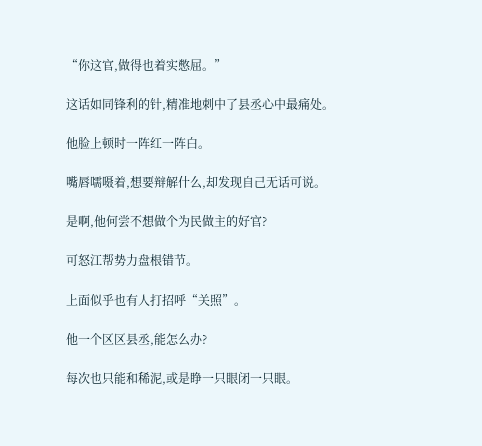“你这官,做得也着实憋屈。”

这话如同锋利的针,精准地刺中了县丞心中最痛处。

他脸上顿时一阵红一阵白。

嘴唇嚅嗫着,想要辩解什么,却发现自己无话可说。

是啊,他何尝不想做个为民做主的好官?

可怒江帮势力盘根错节。

上面似乎也有人打招呼“关照”。

他一个区区县丞,能怎么办?

每次也只能和稀泥,或是睁一只眼闭一只眼。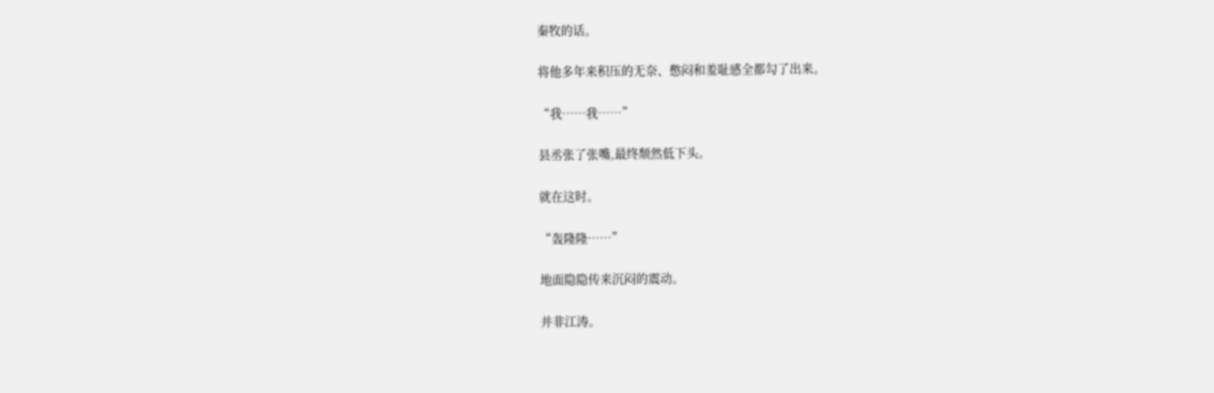秦牧的话。

将他多年来积压的无奈、憋闷和羞耻感全都勾了出来。

“我……我……”

县丞张了张嘴,最终颓然低下头。

就在这时。

“轰隆隆……”

地面隐隐传来沉闷的震动。

并非江涛。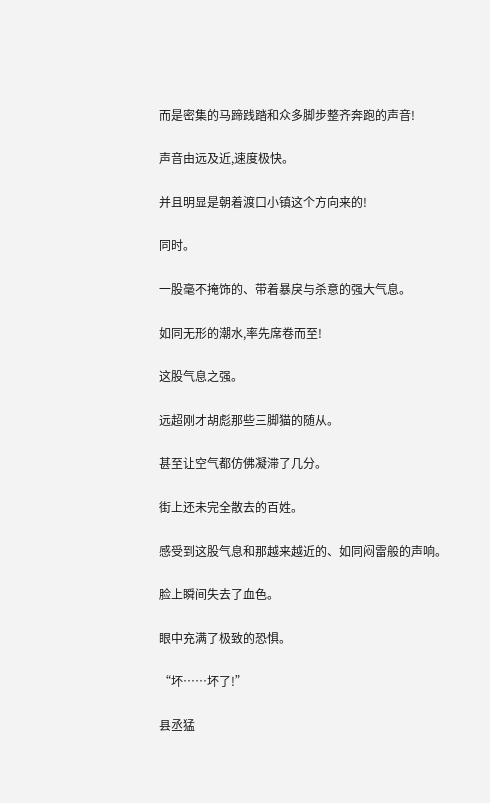而是密集的马蹄践踏和众多脚步整齐奔跑的声音!

声音由远及近,速度极快。

并且明显是朝着渡口小镇这个方向来的!

同时。

一股毫不掩饰的、带着暴戾与杀意的强大气息。

如同无形的潮水,率先席卷而至!

这股气息之强。

远超刚才胡彪那些三脚猫的随从。

甚至让空气都仿佛凝滞了几分。

街上还未完全散去的百姓。

感受到这股气息和那越来越近的、如同闷雷般的声响。

脸上瞬间失去了血色。

眼中充满了极致的恐惧。

“坏……坏了!”

县丞猛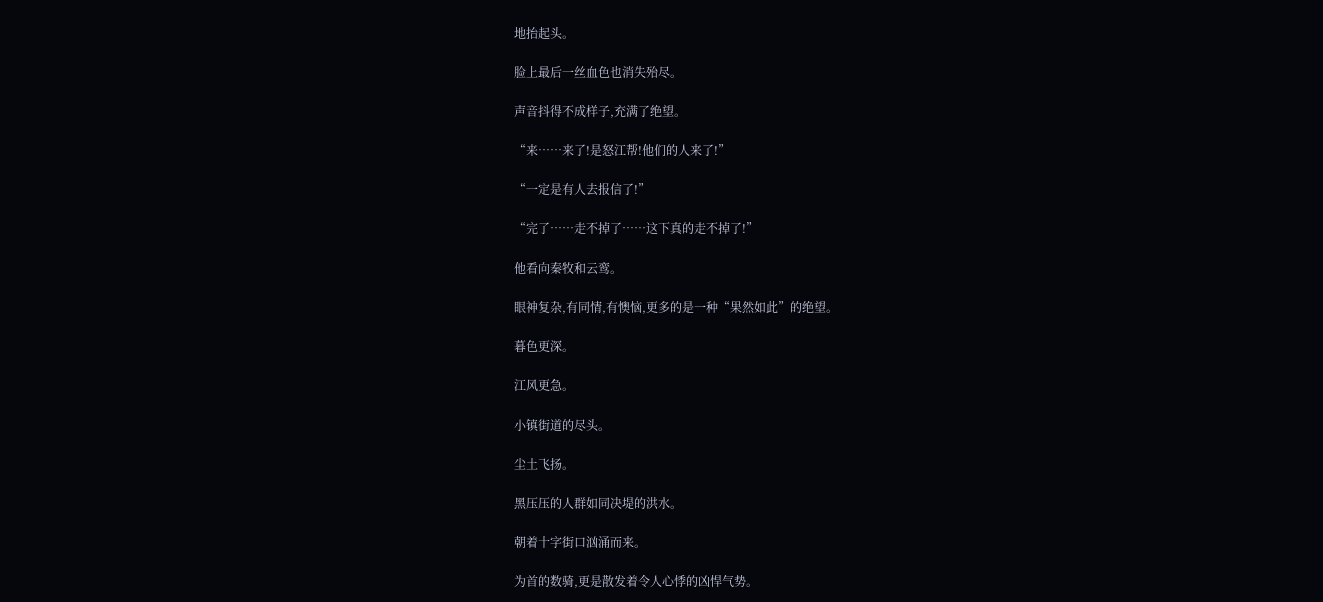地抬起头。

脸上最后一丝血色也消失殆尽。

声音抖得不成样子,充满了绝望。

“来……来了!是怒江帮!他们的人来了!”

“一定是有人去报信了!”

“完了……走不掉了……这下真的走不掉了!”

他看向秦牧和云鸾。

眼神复杂,有同情,有懊恼,更多的是一种“果然如此”的绝望。

暮色更深。

江风更急。

小镇街道的尽头。

尘土飞扬。

黑压压的人群如同决堤的洪水。

朝着十字街口汹涌而来。

为首的数骑,更是散发着令人心悸的凶悍气势。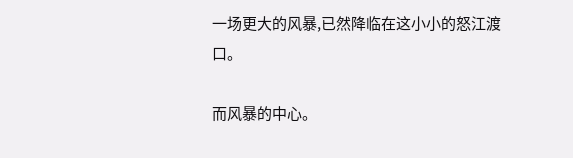一场更大的风暴,已然降临在这小小的怒江渡口。

而风暴的中心。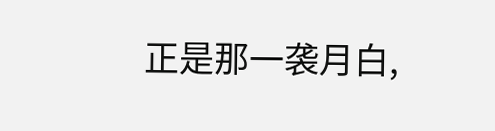正是那一袭月白,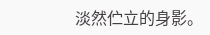淡然伫立的身影。